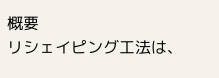概要
リシェイピング工法は、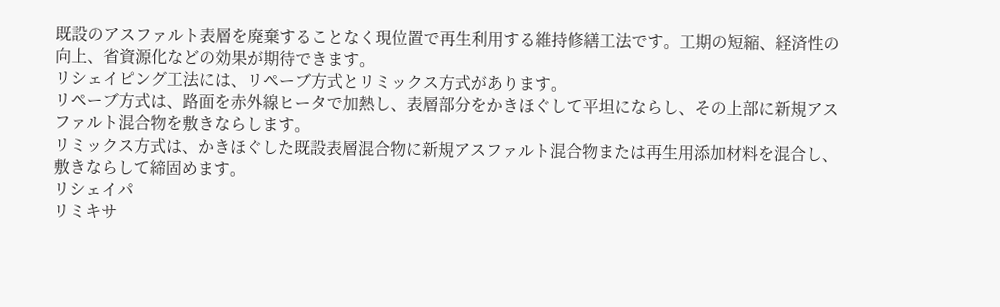既設のアスファルト表層を廃棄することなく現位置で再生利用する維持修繕工法です。工期の短縮、経済性の向上、省資源化などの効果が期待できます。
リシェイピング工法には、リペーブ方式とリミックス方式があります。
リペーブ方式は、路面を赤外線ヒータで加熱し、表層部分をかきほぐして平坦にならし、その上部に新規アスファルト混合物を敷きならします。
リミックス方式は、かきほぐした既設表層混合物に新規アスファルト混合物または再生用添加材料を混合し、敷きならして締固めます。
リシェイパ
リミキサ